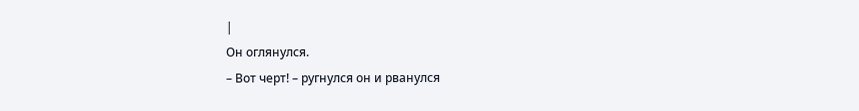|
Он оглянулся.
– Вот черт! – ругнулся он и рванулся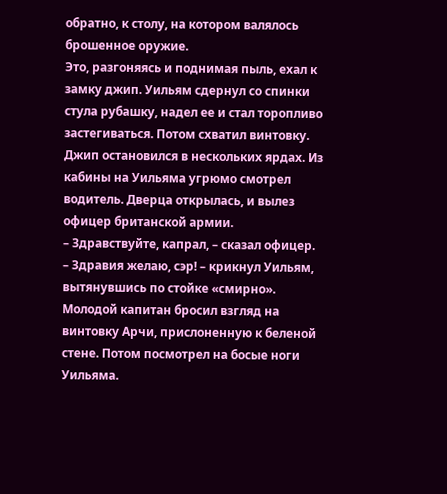обратно, к столу, на котором валялось брошенное оружие.
Это, разгоняясь и поднимая пыль, ехал к замку джип. Уильям сдернул со спинки стула рубашку, надел ее и стал торопливо застегиваться. Потом схватил винтовку.
Джип остановился в нескольких ярдах. Из кабины на Уильяма угрюмо смотрел водитель. Дверца открылась, и вылез офицер британской армии.
– Здравствуйте, капрал, – сказал офицер.
– Здравия желаю, сэр! – крикнул Уильям, вытянувшись по стойке «смирно».
Молодой капитан бросил взгляд на винтовку Арчи, прислоненную к беленой стене. Потом посмотрел на босые ноги Уильяма.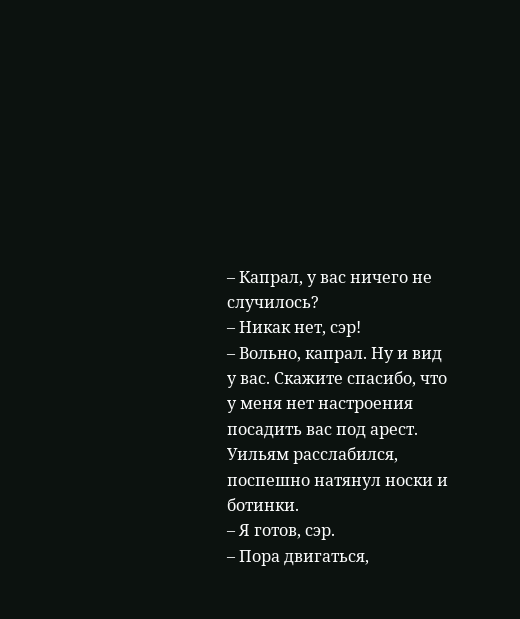– Капрал, у вас ничего не случилось?
– Никак нет, сэр!
– Вольно, капрал. Ну и вид у вас. Скажите спасибо, что у меня нет настроения посадить вас под арест.
Уильям расслабился, поспешно натянул носки и ботинки.
– Я готов, сэр.
– Пора двигаться,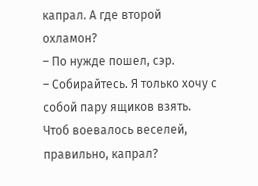капрал. А где второй охламон?
– По нужде пошел, сэр.
– Собирайтесь. Я только хочу с собой пару ящиков взять. Чтоб воевалось веселей, правильно, капрал?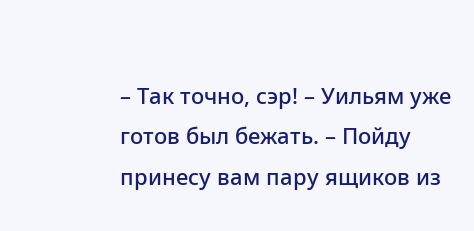– Так точно, сэр! – Уильям уже готов был бежать. – Пойду принесу вам пару ящиков из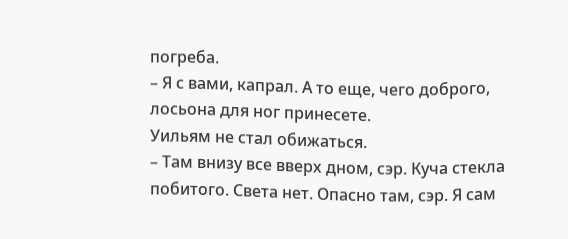погреба.
– Я с вами, капрал. А то еще, чего доброго, лосьона для ног принесете.
Уильям не стал обижаться.
– Там внизу все вверх дном, сэр. Куча стекла побитого. Света нет. Опасно там, сэр. Я сам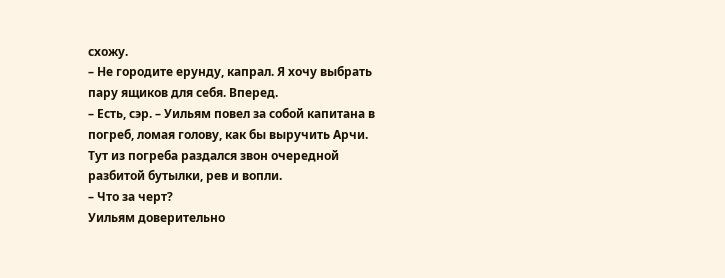схожу.
– Не городите ерунду, капрал. Я хочу выбрать пару ящиков для себя. Вперед.
– Есть, сэр. – Уильям повел за собой капитана в погреб, ломая голову, как бы выручить Арчи.
Тут из погреба раздался звон очередной разбитой бутылки, рев и вопли.
– Что за черт?
Уильям доверительно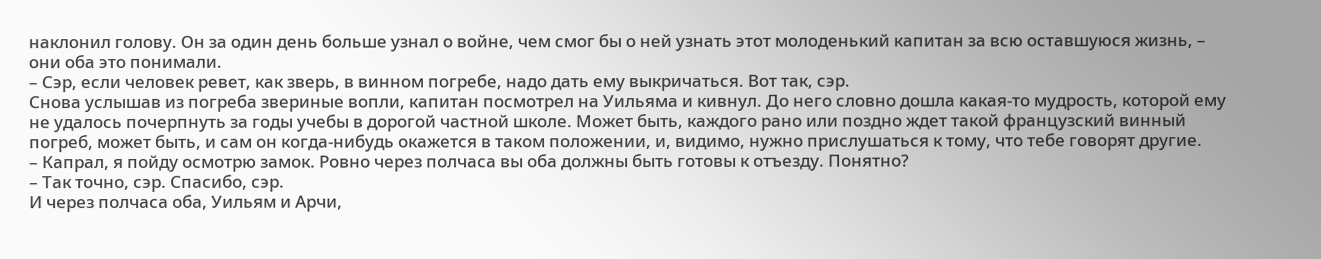наклонил голову. Он за один день больше узнал о войне, чем смог бы о ней узнать этот молоденький капитан за всю оставшуюся жизнь, – они оба это понимали.
– Сэр, если человек ревет, как зверь, в винном погребе, надо дать ему выкричаться. Вот так, сэр.
Снова услышав из погреба звериные вопли, капитан посмотрел на Уильяма и кивнул. До него словно дошла какая-то мудрость, которой ему не удалось почерпнуть за годы учебы в дорогой частной школе. Может быть, каждого рано или поздно ждет такой французский винный погреб, может быть, и сам он когда-нибудь окажется в таком положении, и, видимо, нужно прислушаться к тому, что тебе говорят другие.
– Капрал, я пойду осмотрю замок. Ровно через полчаса вы оба должны быть готовы к отъезду. Понятно?
– Так точно, сэр. Спасибо, сэр.
И через полчаса оба, Уильям и Арчи,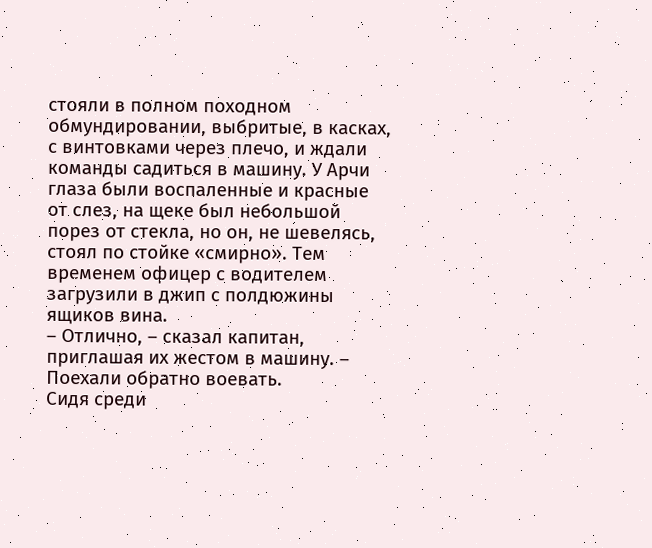стояли в полном походном обмундировании, выбритые, в касках, с винтовками через плечо, и ждали команды садиться в машину. У Арчи глаза были воспаленные и красные от слез, на щеке был небольшой порез от стекла, но он, не шевелясь, стоял по стойке «смирно». Тем временем офицер с водителем загрузили в джип с полдюжины ящиков вина.
– Отлично, – сказал капитан, приглашая их жестом в машину. – Поехали обратно воевать.
Сидя среди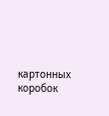картонных коробок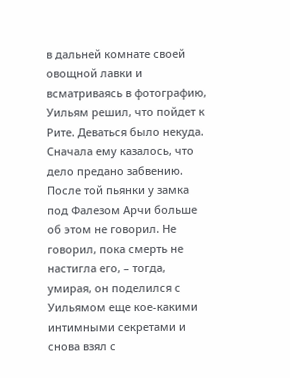в дальней комнате своей овощной лавки и всматриваясь в фотографию, Уильям решил, что пойдет к Рите. Деваться было некуда.
Сначала ему казалось, что дело предано забвению. После той пьянки у замка под Фалезом Арчи больше об этом не говорил. Не говорил, пока смерть не настигла его, – тогда, умирая, он поделился с Уильямом еще кое-какими интимными секретами и снова взял с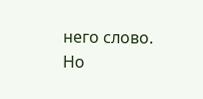него слово.
Но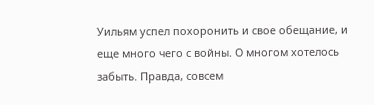Уильям успел похоронить и свое обещание, и еще много чего с войны. О многом хотелось забыть. Правда, совсем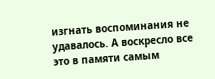изгнать воспоминания не удавалось. А воскресло все это в памяти самым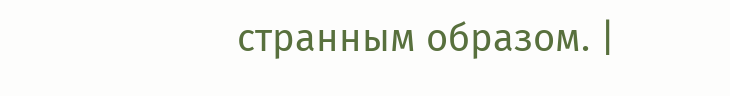странным образом. |